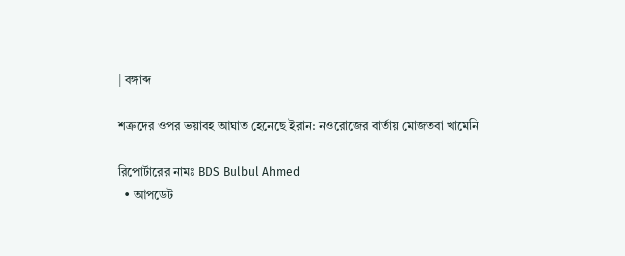| বঙ্গাব্দ

শত্রুদের ওপর ভয়াবহ আঘাত হেনেছে ইরান: নওরোজের বার্তায় মোজতবা খামেনি

রিপোর্টারের নামঃ BDS Bulbul Ahmed
  • আপডেট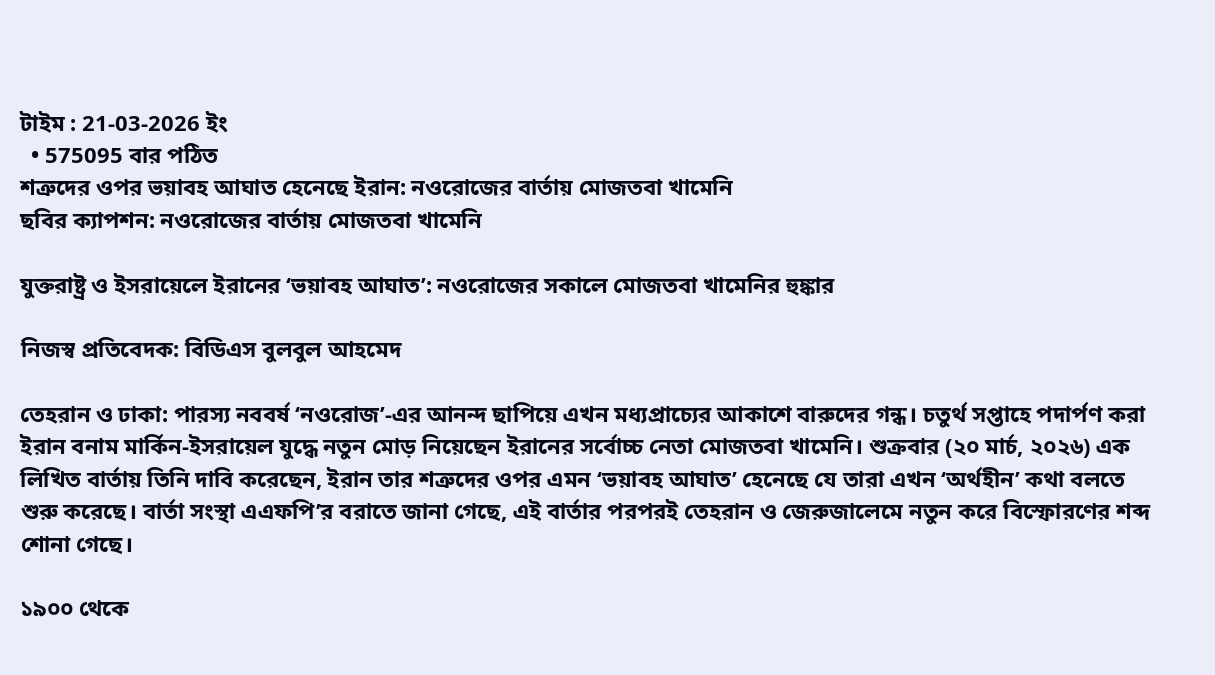টাইম : 21-03-2026 ইং
  • 575095 বার পঠিত
শত্রুদের ওপর ভয়াবহ আঘাত হেনেছে ইরান: নওরোজের বার্তায় মোজতবা খামেনি
ছবির ক্যাপশন: নওরোজের বার্তায় মোজতবা খামেনি

যুক্তরাষ্ট্র ও ইসরায়েলে ইরানের ‘ভয়াবহ আঘাত’: নওরোজের সকালে মোজতবা খামেনির হুঙ্কার

নিজস্ব প্রতিবেদক: বিডিএস বুলবুল আহমেদ

তেহরান ও ঢাকা: পারস্য নববর্ষ ‘নওরোজ’-এর আনন্দ ছাপিয়ে এখন মধ্যপ্রাচ্যের আকাশে বারুদের গন্ধ। চতুর্থ সপ্তাহে পদার্পণ করা ইরান বনাম মার্কিন-ইসরায়েল যুদ্ধে নতুন মোড় নিয়েছেন ইরানের সর্বোচ্চ নেতা মোজতবা খামেনি। শুক্রবার (২০ মার্চ, ২০২৬) এক লিখিত বার্তায় তিনি দাবি করেছেন, ইরান তার শত্রুদের ওপর এমন ‘ভয়াবহ আঘাত’ হেনেছে যে তারা এখন ‘অর্থহীন’ কথা বলতে শুরু করেছে। বার্তা সংস্থা এএফপি’র বরাতে জানা গেছে, এই বার্তার পরপরই তেহরান ও জেরুজালেমে নতুন করে বিস্ফোরণের শব্দ শোনা গেছে।

১৯০০ থেকে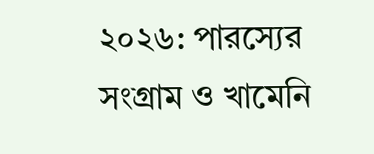২০২৬: পারস্যের সংগ্রাম ও খামেনি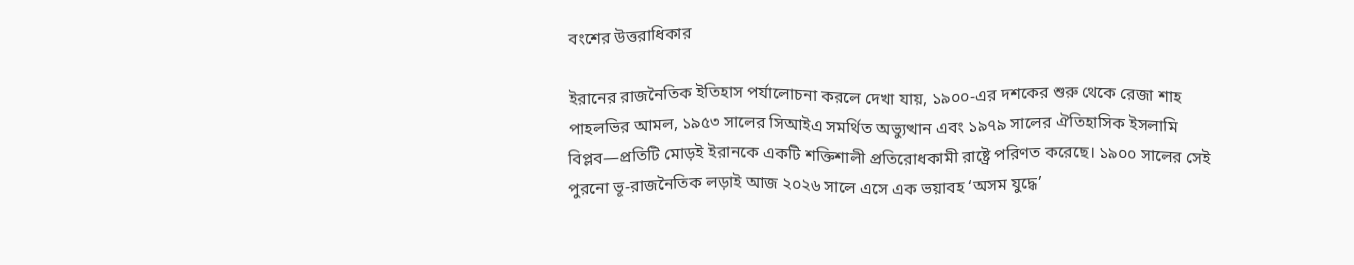বংশের উত্তরাধিকার

ইরানের রাজনৈতিক ইতিহাস পর্যালোচনা করলে দেখা যায়, ১৯০০-এর দশকের শুরু থেকে রেজা শাহ পাহলভির আমল, ১৯৫৩ সালের সিআইএ সমর্থিত অভ্যুত্থান এবং ১৯৭৯ সালের ঐতিহাসিক ইসলামি বিপ্লব—প্রতিটি মোড়ই ইরানকে একটি শক্তিশালী প্রতিরোধকামী রাষ্ট্রে পরিণত করেছে। ১৯০০ সালের সেই পুরনো ভূ-রাজনৈতিক লড়াই আজ ২০২৬ সালে এসে এক ভয়াবহ ‘অসম যুদ্ধে’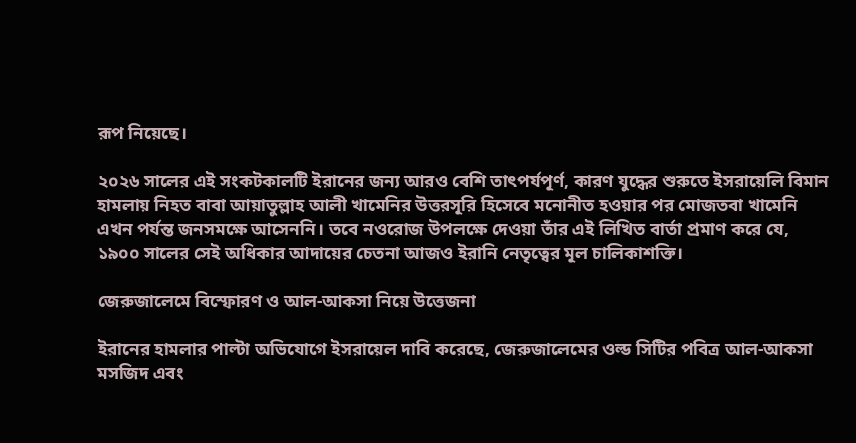রূপ নিয়েছে।

২০২৬ সালের এই সংকটকালটি ইরানের জন্য আরও বেশি তাৎপর্যপূর্ণ, কারণ যুদ্ধের শুরুতে ইসরায়েলি বিমান হামলায় নিহত বাবা আয়াতুল্লাহ আলী খামেনির উত্তরসূরি হিসেবে মনোনীত হওয়ার পর মোজতবা খামেনি এখন পর্যন্ত জনসমক্ষে আসেননি। তবে নওরোজ উপলক্ষে দেওয়া তাঁর এই লিখিত বার্তা প্রমাণ করে যে, ১৯০০ সালের সেই অধিকার আদায়ের চেতনা আজও ইরানি নেতৃত্বের মূল চালিকাশক্তি।

জেরুজালেমে বিস্ফোরণ ও আল-আকসা নিয়ে উত্তেজনা

ইরানের হামলার পাল্টা অভিযোগে ইসরায়েল দাবি করেছে, জেরুজালেমের ওল্ড সিটির পবিত্র আল-আকসা মসজিদ এবং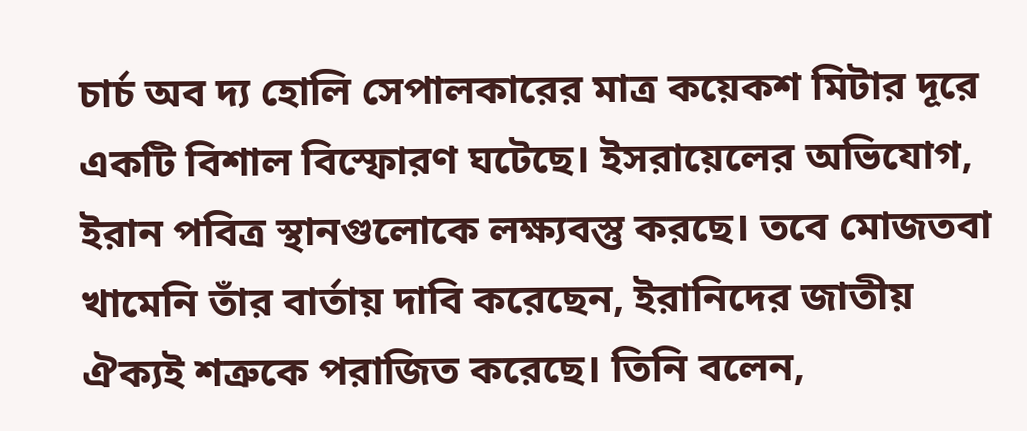চার্চ অব দ্য হোলি সেপালকারের মাত্র কয়েকশ মিটার দূরে একটি বিশাল বিস্ফোরণ ঘটেছে। ইসরায়েলের অভিযোগ, ইরান পবিত্র স্থানগুলোকে লক্ষ্যবস্তু করছে। তবে মোজতবা খামেনি তাঁর বার্তায় দাবি করেছেন, ইরানিদের জাতীয় ঐক্যই শত্রুকে পরাজিত করেছে। তিনি বলেন,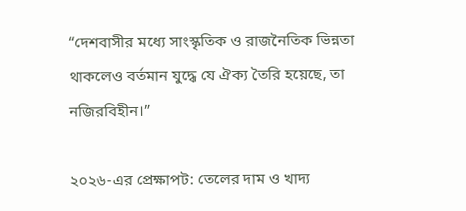“দেশবাসীর মধ্যে সাংস্কৃতিক ও রাজনৈতিক ভিন্নতা থাকলেও বর্তমান যুদ্ধে যে ঐক্য তৈরি হয়েছে, তা নজিরবিহীন।”

২০২৬-এর প্রেক্ষাপট: তেলের দাম ও খাদ্য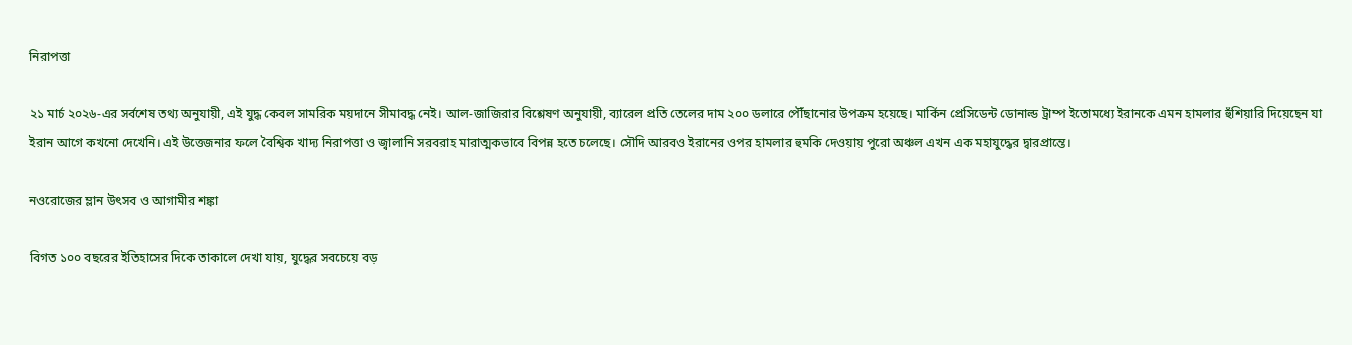নিরাপত্তা

২১ মার্চ ২০২৬-এর সর্বশেষ তথ্য অনুযায়ী, এই যুদ্ধ কেবল সামরিক ময়দানে সীমাবদ্ধ নেই। আল-জাজিরার বিশ্লেষণ অনুযায়ী, ব্যারেল প্রতি তেলের দাম ২০০ ডলারে পৌঁছানোর উপক্রম হয়েছে। মার্কিন প্রেসিডেন্ট ডোনাল্ড ট্রাম্প ইতোমধ্যে ইরানকে এমন হামলার হুঁশিয়ারি দিয়েছেন যা ইরান আগে কখনো দেখেনি। এই উত্তেজনার ফলে বৈশ্বিক খাদ্য নিরাপত্তা ও জ্বালানি সরবরাহ মারাত্মকভাবে বিপন্ন হতে চলেছে। সৌদি আরবও ইরানের ওপর হামলার হুমকি দেওয়ায় পুরো অঞ্চল এখন এক মহাযুদ্ধের দ্বারপ্রান্তে।

নওরোজের ম্লান উৎসব ও আগামীর শঙ্কা

বিগত ১০০ বছরের ইতিহাসের দিকে তাকালে দেখা যায়, যুদ্ধের সবচেয়ে বড়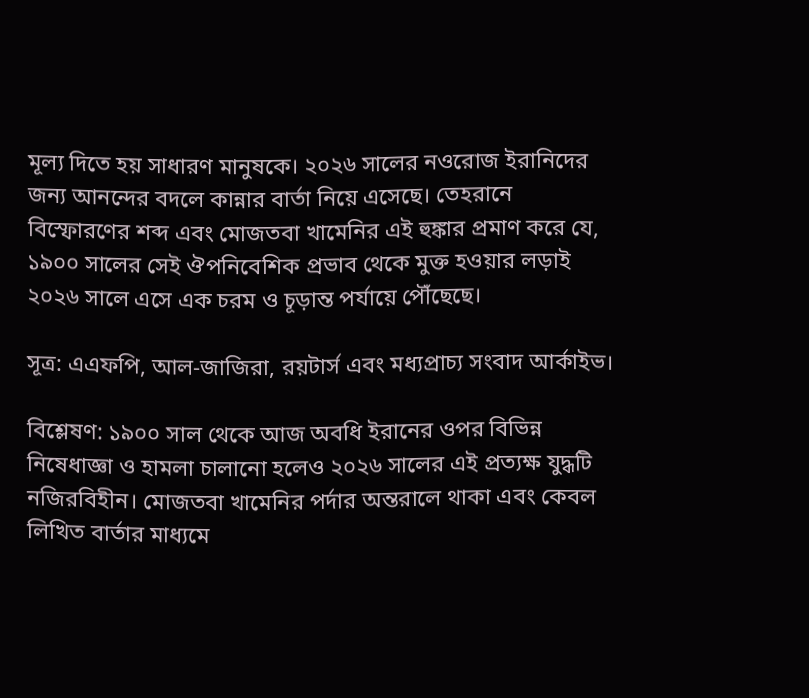মূল্য দিতে হয় সাধারণ মানুষকে। ২০২৬ সালের নওরোজ ইরানিদের জন্য আনন্দের বদলে কান্নার বার্তা নিয়ে এসেছে। তেহরানে বিস্ফোরণের শব্দ এবং মোজতবা খামেনির এই হুঙ্কার প্রমাণ করে যে, ১৯০০ সালের সেই ঔপনিবেশিক প্রভাব থেকে মুক্ত হওয়ার লড়াই ২০২৬ সালে এসে এক চরম ও চূড়ান্ত পর্যায়ে পৌঁছেছে।

সূত্র: এএফপি, আল-জাজিরা, রয়টার্স এবং মধ্যপ্রাচ্য সংবাদ আর্কাইভ।

বিশ্লেষণ: ১৯০০ সাল থেকে আজ অবধি ইরানের ওপর বিভিন্ন নিষেধাজ্ঞা ও হামলা চালানো হলেও ২০২৬ সালের এই প্রত্যক্ষ যুদ্ধটি নজিরবিহীন। মোজতবা খামেনির পর্দার অন্তরালে থাকা এবং কেবল লিখিত বার্তার মাধ্যমে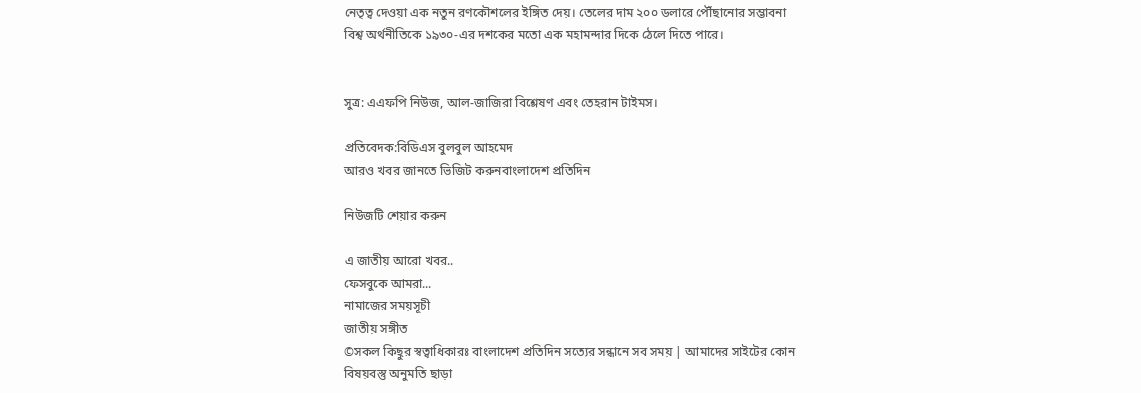নেতৃত্ব দেওয়া এক নতুন রণকৌশলের ইঙ্গিত দেয়। তেলের দাম ২০০ ডলারে পৌঁছানোর সম্ভাবনা বিশ্ব অর্থনীতিকে ১৯৩০-এর দশকের মতো এক মহামন্দার দিকে ঠেলে দিতে পারে।


সুত্র: এএফপি নিউজ, আল-জাজিরা বিশ্লেষণ এবং তেহরান টাইমস।

প্রতিবেদক:বিডিএস বুলবুল আহমেদ
আরও খবর জানতে ভিজিট করুনবাংলাদেশ প্রতিদিন

নিউজটি শেয়ার করুন

এ জাতীয় আরো খবর..
ফেসবুকে আমরা...
নামাজের সময়সূচী
জাতীয় সঙ্গীত
©সকল কিছুর স্বত্বাধিকারঃ বাংলাদেশ প্রতিদিন সত্যের সন্ধানে সব সময় | আমাদের সাইটের কোন বিষয়বস্তু অনুমতি ছাড়া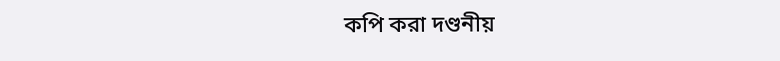কপি করা দণ্ডনীয়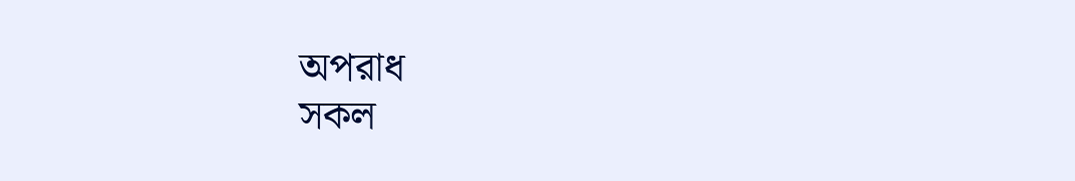অপরাধ
সকল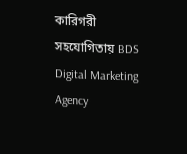কারিগরী সহযোগিতায় BDS Digital Marketing Agency